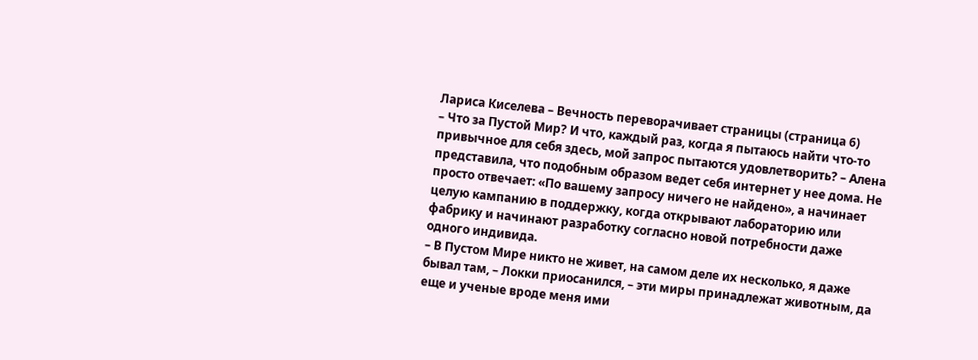Лариса Киселева – Вечность переворачивает страницы (страница 6)
– Что за Пустой Мир? И что, каждый раз, когда я пытаюсь найти что-то привычное для себя здесь, мой запрос пытаются удовлетворить? – Алена представила, что подобным образом ведет себя интернет у нее дома. Не просто отвечает: «По вашему запросу ничего не найдено», а начинает целую кампанию в поддержку, когда открывают лабораторию или фабрику и начинают разработку согласно новой потребности даже одного индивида.
– В Пустом Мире никто не живет, на самом деле их несколько, я даже бывал там, – Локки приосанился, – эти миры принадлежат животным, да еще и ученые вроде меня ими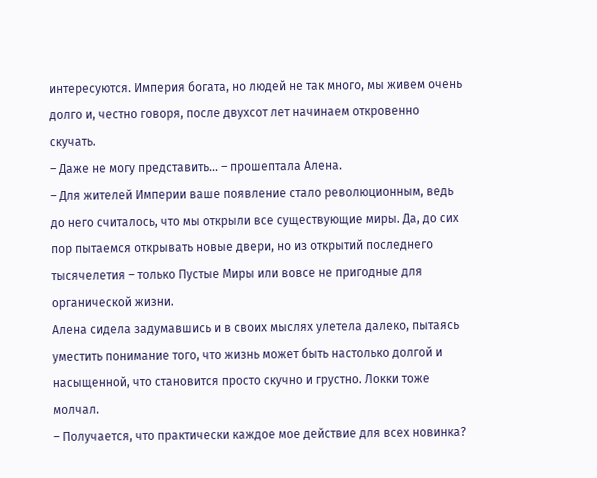интересуются. Империя богата, но людей не так много, мы живем очень долго и, честно говоря, после двухсот лет начинаем откровенно скучать.
– Даже не могу представить… – прошептала Алена.
– Для жителей Империи ваше появление стало революционным, ведь до него считалось, что мы открыли все существующие миры. Да, до сих пор пытаемся открывать новые двери, но из открытий последнего тысячелетия – только Пустые Миры или вовсе не пригодные для органической жизни.
Алена сидела задумавшись и в своих мыслях улетела далеко, пытаясь уместить понимание того, что жизнь может быть настолько долгой и насыщенной, что становится просто скучно и грустно. Локки тоже молчал.
– Получается, что практически каждое мое действие для всех новинка?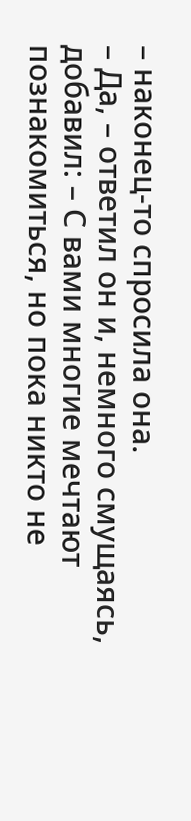– наконец-то спросила она.
– Да, – ответил он и, немного смущаясь, добавил: – С вами многие мечтают познакомиться, но пока никто не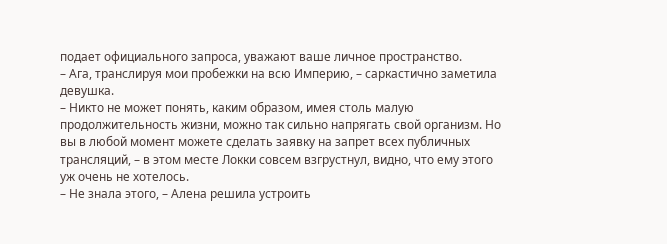подает официального запроса, уважают ваше личное пространство.
– Ага, транслируя мои пробежки на всю Империю, – саркастично заметила девушка.
– Никто не может понять, каким образом, имея столь малую продолжительность жизни, можно так сильно напрягать свой организм. Но вы в любой момент можете сделать заявку на запрет всех публичных трансляций, – в этом месте Локки совсем взгрустнул, видно, что ему этого уж очень не хотелось.
– Не знала этого, – Алена решила устроить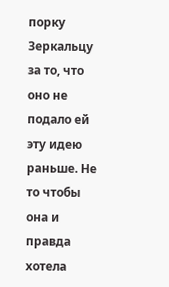порку Зеркальцу за то, что оно не подало ей эту идею раньше. Не то чтобы она и правда хотела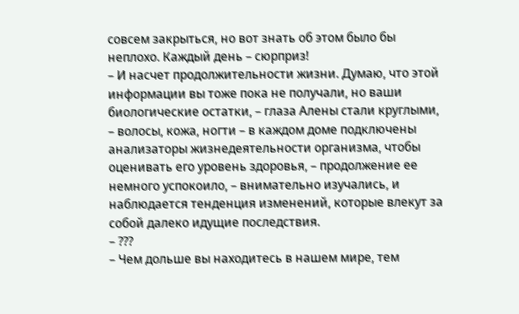совсем закрыться, но вот знать об этом было бы неплохо. Каждый день – сюрприз!
– И насчет продолжительности жизни. Думаю, что этой информации вы тоже пока не получали, но ваши биологические остатки, – глаза Алены стали круглыми, – волосы, кожа, ногти – в каждом доме подключены анализаторы жизнедеятельности организма, чтобы оценивать его уровень здоровья, – продолжение ее немного успокоило, – внимательно изучались, и наблюдается тенденция изменений, которые влекут за собой далеко идущие последствия.
– ???
– Чем дольше вы находитесь в нашем мире, тем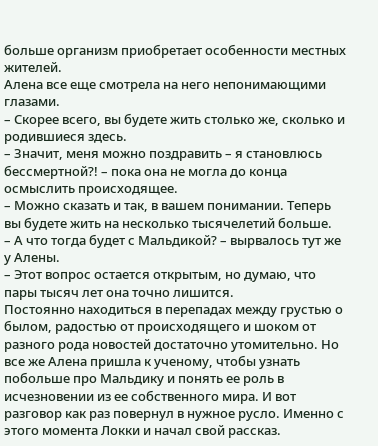больше организм приобретает особенности местных жителей.
Алена все еще смотрела на него непонимающими глазами.
– Скорее всего, вы будете жить столько же, сколько и родившиеся здесь.
– Значит, меня можно поздравить – я становлюсь бессмертной?! – пока она не могла до конца осмыслить происходящее.
– Можно сказать и так, в вашем понимании. Теперь вы будете жить на несколько тысячелетий больше.
– А что тогда будет с Мальдикой? – вырвалось тут же у Алены.
– Этот вопрос остается открытым, но думаю, что пары тысяч лет она точно лишится.
Постоянно находиться в перепадах между грустью о былом, радостью от происходящего и шоком от разного рода новостей достаточно утомительно. Но все же Алена пришла к ученому, чтобы узнать побольше про Мальдику и понять ее роль в исчезновении из ее собственного мира. И вот разговор как раз повернул в нужное русло. Именно с этого момента Локки и начал свой рассказ.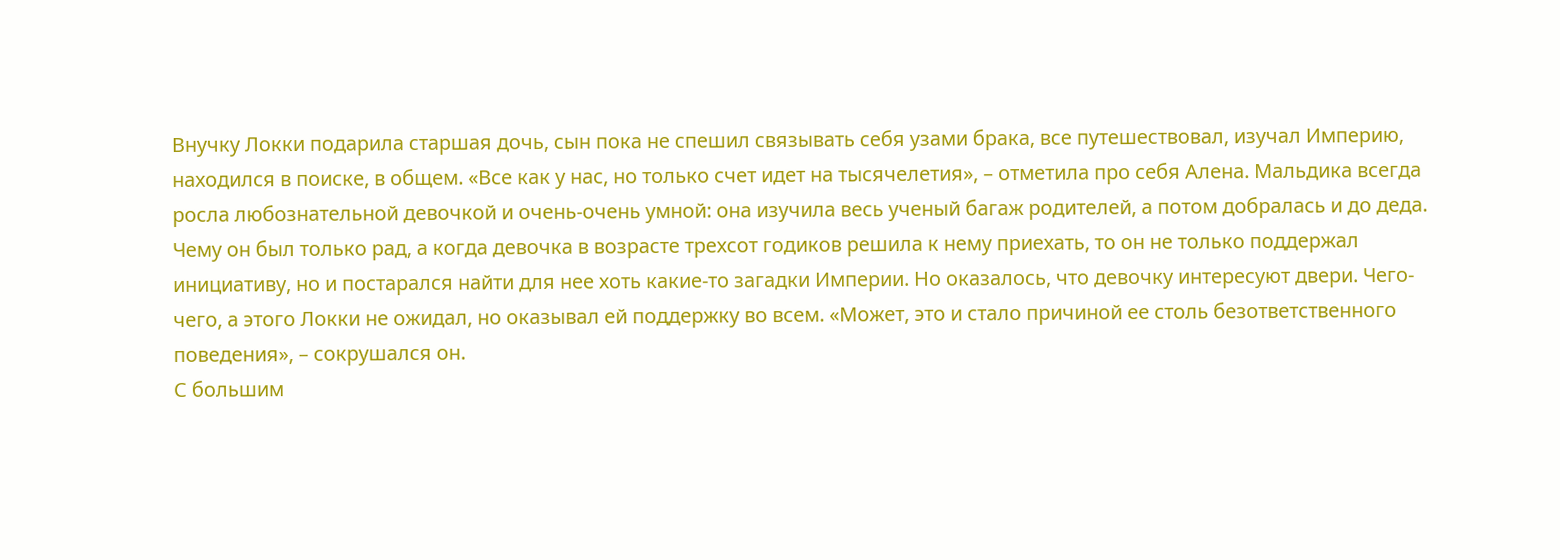Внучку Локки подарила старшая дочь, сын пока не спешил связывать себя узами брака, все путешествовал, изучал Империю, находился в поиске, в общем. «Все как у нас, но только счет идет на тысячелетия», – отметила про себя Алена. Мальдика всегда росла любознательной девочкой и очень-очень умной: она изучила весь ученый багаж родителей, а потом добралась и до деда. Чему он был только рад, а когда девочка в возрасте трехсот годиков решила к нему приехать, то он не только поддержал инициативу, но и постарался найти для нее хоть какие-то загадки Империи. Но оказалось, что девочку интересуют двери. Чего-чего, а этого Локки не ожидал, но оказывал ей поддержку во всем. «Может, это и стало причиной ее столь безответственного поведения», – сокрушался он.
С большим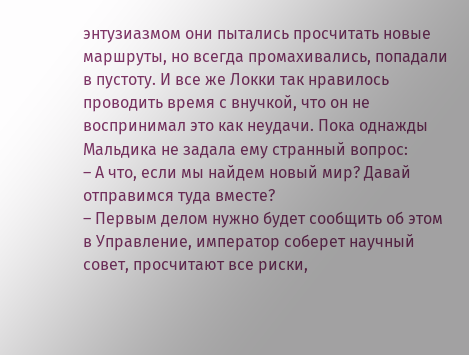энтузиазмом они пытались просчитать новые маршруты, но всегда промахивались, попадали в пустоту. И все же Локки так нравилось проводить время с внучкой, что он не воспринимал это как неудачи. Пока однажды Мальдика не задала ему странный вопрос:
– А что, если мы найдем новый мир? Давай отправимся туда вместе?
– Первым делом нужно будет сообщить об этом в Управление, император соберет научный совет, просчитают все риски,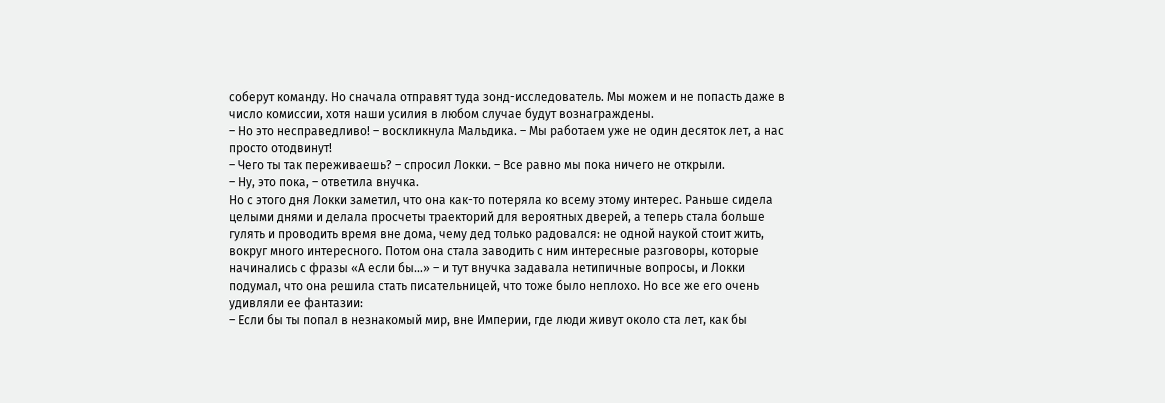соберут команду. Но сначала отправят туда зонд-исследователь. Мы можем и не попасть даже в число комиссии, хотя наши усилия в любом случае будут вознаграждены.
– Но это несправедливо! – воскликнула Мальдика. – Мы работаем уже не один десяток лет, а нас просто отодвинут!
– Чего ты так переживаешь? – спросил Локки. – Все равно мы пока ничего не открыли.
– Ну, это пока, – ответила внучка.
Но с этого дня Локки заметил, что она как-то потеряла ко всему этому интерес. Раньше сидела целыми днями и делала просчеты траекторий для вероятных дверей, а теперь стала больше гулять и проводить время вне дома, чему дед только радовался: не одной наукой стоит жить, вокруг много интересного. Потом она стала заводить с ним интересные разговоры, которые начинались с фразы «А если бы…» – и тут внучка задавала нетипичные вопросы, и Локки подумал, что она решила стать писательницей, что тоже было неплохо. Но все же его очень удивляли ее фантазии:
– Если бы ты попал в незнакомый мир, вне Империи, где люди живут около ста лет, как бы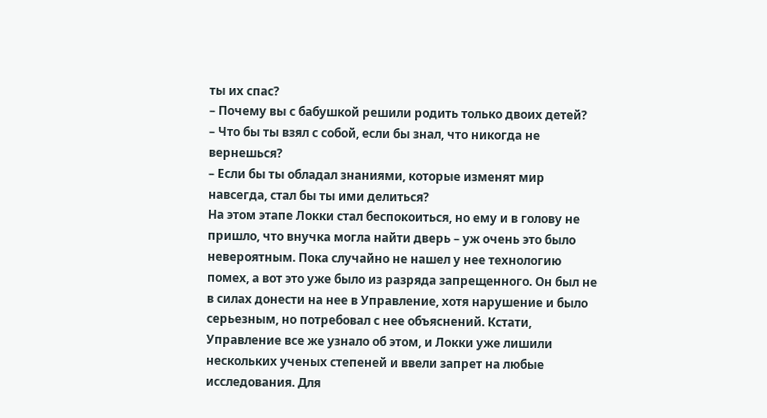ты их спас?
– Почему вы с бабушкой решили родить только двоих детей?
– Что бы ты взял с собой, если бы знал, что никогда не вернешься?
– Если бы ты обладал знаниями, которые изменят мир навсегда, стал бы ты ими делиться?
На этом этапе Локки стал беспокоиться, но ему и в голову не пришло, что внучка могла найти дверь – уж очень это было невероятным. Пока случайно не нашел у нее технологию помех, а вот это уже было из разряда запрещенного. Он был не в силах донести на нее в Управление, хотя нарушение и было серьезным, но потребовал с нее объяснений. Кстати, Управление все же узнало об этом, и Локки уже лишили нескольких ученых степеней и ввели запрет на любые исследования. Для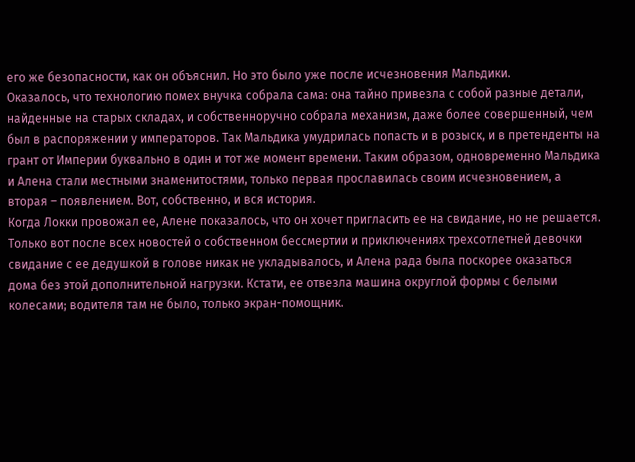его же безопасности, как он объяснил. Но это было уже после исчезновения Мальдики.
Оказалось, что технологию помех внучка собрала сама: она тайно привезла с собой разные детали, найденные на старых складах, и собственноручно собрала механизм, даже более совершенный, чем был в распоряжении у императоров. Так Мальдика умудрилась попасть и в розыск, и в претенденты на грант от Империи буквально в один и тот же момент времени. Таким образом, одновременно Мальдика и Алена стали местными знаменитостями, только первая прославилась своим исчезновением, а вторая – появлением. Вот, собственно, и вся история.
Когда Локки провожал ее, Алене показалось, что он хочет пригласить ее на свидание, но не решается. Только вот после всех новостей о собственном бессмертии и приключениях трехсотлетней девочки свидание с ее дедушкой в голове никак не укладывалось, и Алена рада была поскорее оказаться дома без этой дополнительной нагрузки. Кстати, ее отвезла машина округлой формы с белыми колесами; водителя там не было, только экран-помощник.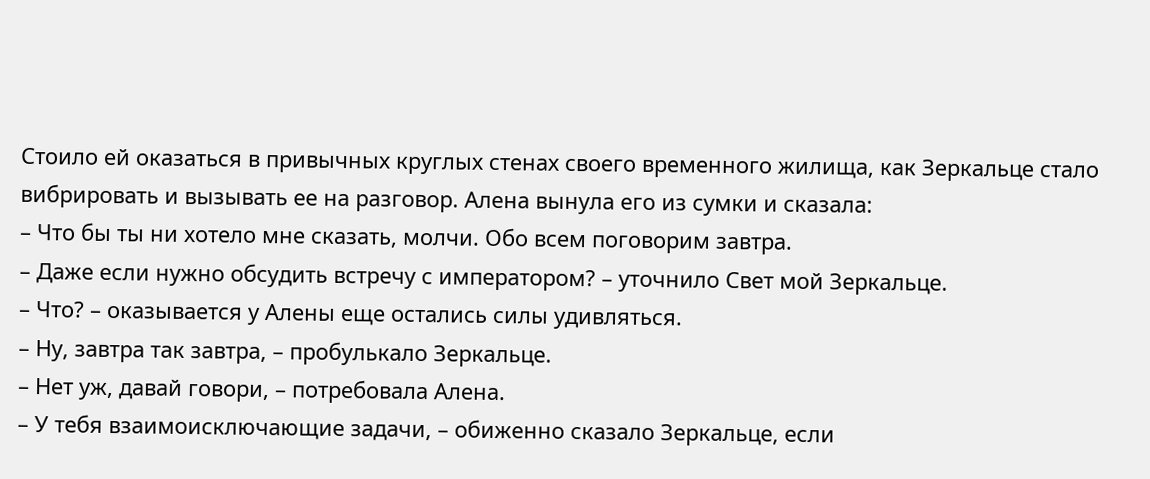Стоило ей оказаться в привычных круглых стенах своего временного жилища, как Зеркальце стало вибрировать и вызывать ее на разговор. Алена вынула его из сумки и сказала:
– Что бы ты ни хотело мне сказать, молчи. Обо всем поговорим завтра.
– Даже если нужно обсудить встречу с императором? – уточнило Свет мой Зеркальце.
– Что? – оказывается у Алены еще остались силы удивляться.
– Ну, завтра так завтра, – пробулькало Зеркальце.
– Нет уж, давай говори, – потребовала Алена.
– У тебя взаимоисключающие задачи, – обиженно сказало Зеркальце, если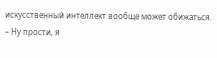искусственный интеллект вообще может обижаться.
– Ну прости, я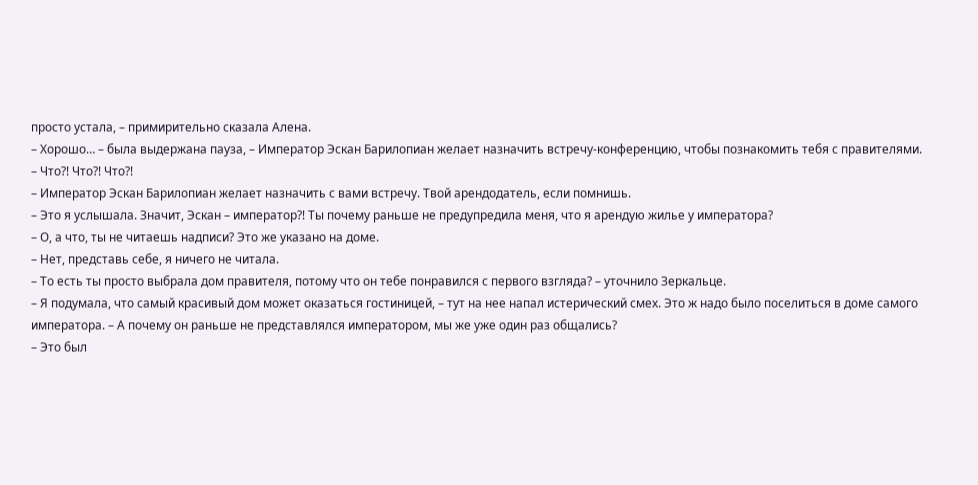просто устала, – примирительно сказала Алена.
– Хорошо… – была выдержана пауза, – Император Эскан Барилопиан желает назначить встречу-конференцию, чтобы познакомить тебя с правителями.
– Что?! Что?! Что?!
– Император Эскан Барилопиан желает назначить с вами встречу. Твой арендодатель, если помнишь.
– Это я услышала. Значит, Эскан – император?! Ты почему раньше не предупредила меня, что я арендую жилье у императора?
– О, а что, ты не читаешь надписи? Это же указано на доме.
– Нет, представь себе, я ничего не читала.
– То есть ты просто выбрала дом правителя, потому что он тебе понравился с первого взгляда? – уточнило Зеркальце.
– Я подумала, что самый красивый дом может оказаться гостиницей, – тут на нее напал истерический смех. Это ж надо было поселиться в доме самого императора. – А почему он раньше не представлялся императором, мы же уже один раз общались?
– Это был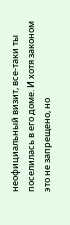неофициальный визит, все-таки ты поселилась в его доме. И хотя законом это не запрещено, но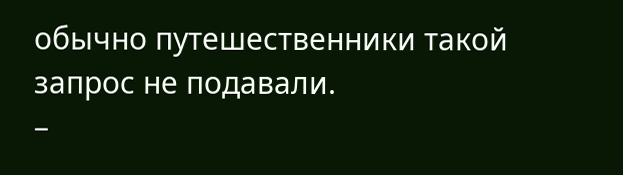обычно путешественники такой запрос не подавали.
–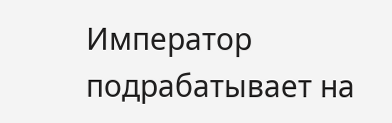Император подрабатывает на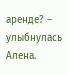аренде? – улыбнулась Алена.